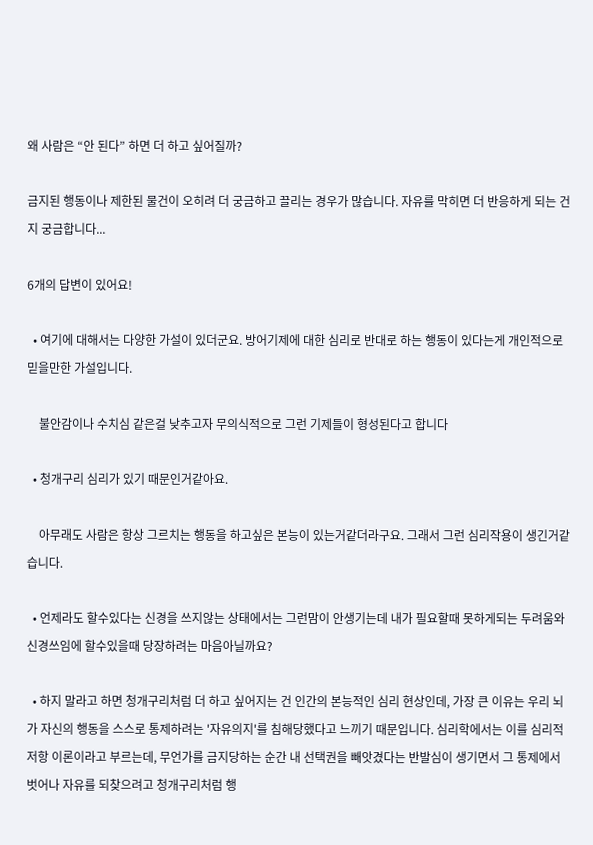왜 사람은 “안 된다” 하면 더 하고 싶어질까?

금지된 행동이나 제한된 물건이 오히려 더 궁금하고 끌리는 경우가 많습니다. 자유를 막히면 더 반응하게 되는 건지 궁금합니다...

6개의 답변이 있어요!

  • 여기에 대해서는 다양한 가설이 있더군요. 방어기제에 대한 심리로 반대로 하는 행동이 있다는게 개인적으로 믿을만한 가설입니다.

    불안감이나 수치심 같은걸 낮추고자 무의식적으로 그런 기제들이 형성된다고 합니다

  • 청개구리 심리가 있기 때문인거같아요.

    아무래도 사람은 항상 그르치는 행동을 하고싶은 본능이 있는거같더라구요. 그래서 그런 심리작용이 생긴거같습니다.

  • 언제라도 할수있다는 신경을 쓰지않는 상태에서는 그런맘이 안생기는데 내가 필요할때 못하게되는 두려움와 신경쓰임에 할수있을때 당장하려는 마음아닐까요?

  • 하지 말라고 하면 청개구리처럼 더 하고 싶어지는 건 인간의 본능적인 심리 현상인데, 가장 큰 이유는 우리 뇌가 자신의 행동을 스스로 통제하려는 '자유의지'를 침해당했다고 느끼기 때문입니다. 심리학에서는 이를 심리적 저항 이론이라고 부르는데, 무언가를 금지당하는 순간 내 선택권을 빼앗겼다는 반발심이 생기면서 그 통제에서 벗어나 자유를 되찾으려고 청개구리처럼 행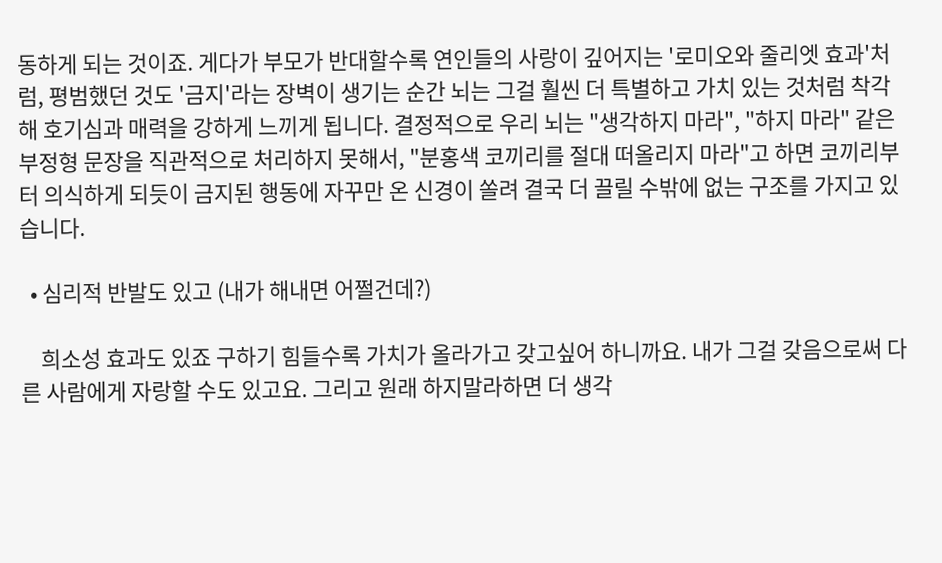동하게 되는 것이죠. 게다가 부모가 반대할수록 연인들의 사랑이 깊어지는 '로미오와 줄리엣 효과'처럼, 평범했던 것도 '금지'라는 장벽이 생기는 순간 뇌는 그걸 훨씬 더 특별하고 가치 있는 것처럼 착각해 호기심과 매력을 강하게 느끼게 됩니다. 결정적으로 우리 뇌는 "생각하지 마라", "하지 마라" 같은 부정형 문장을 직관적으로 처리하지 못해서, "분홍색 코끼리를 절대 떠올리지 마라"고 하면 코끼리부터 의식하게 되듯이 금지된 행동에 자꾸만 온 신경이 쏠려 결국 더 끌릴 수밖에 없는 구조를 가지고 있습니다.

  • 심리적 반발도 있고 (내가 해내면 어쩔건데?)

    희소성 효과도 있죠 구하기 힘들수록 가치가 올라가고 갖고싶어 하니까요. 내가 그걸 갖음으로써 다른 사람에게 자랑할 수도 있고요. 그리고 원래 하지말라하면 더 생각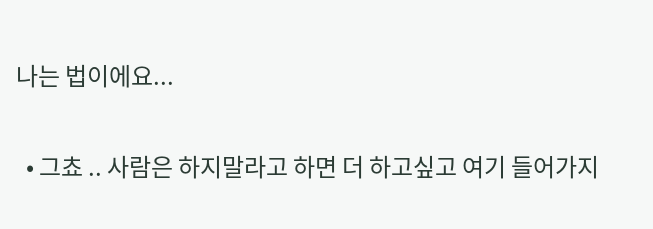나는 법이에요...

  • 그쵸 .. 사람은 하지말라고 하면 더 하고싶고 여기 들어가지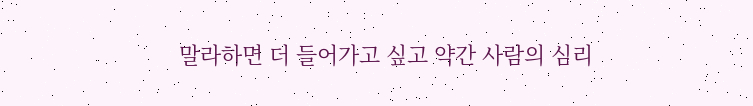말라하면 더 들어가고 싶고 약간 사람의 심리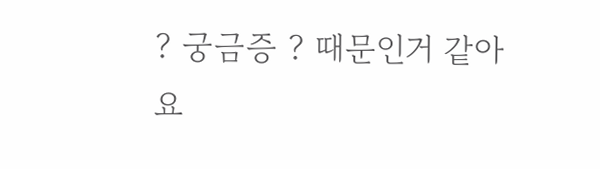? 궁금증 ? 때문인거 같아요